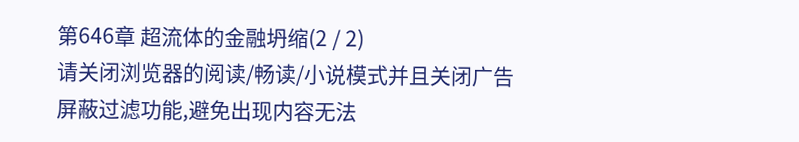第646章 超流体的金融坍缩(2 / 2)
请关闭浏览器的阅读/畅读/小说模式并且关闭广告屏蔽过滤功能,避免出现内容无法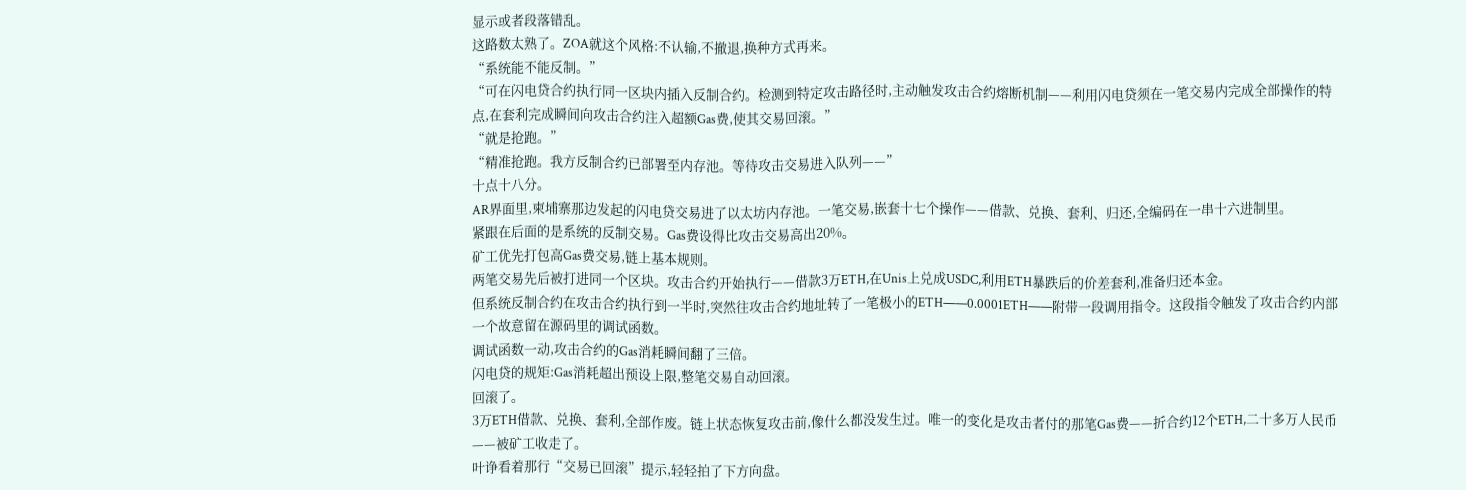显示或者段落错乱。
这路数太熟了。ZOA就这个风格:不认输,不撤退,换种方式再来。
“系统能不能反制。”
“可在闪电贷合约执行同一区块内插入反制合约。检测到特定攻击路径时,主动触发攻击合约熔断机制——利用闪电贷须在一笔交易内完成全部操作的特点,在套利完成瞬间向攻击合约注入超额Gas费,使其交易回滚。”
“就是抢跑。”
“精准抢跑。我方反制合约已部署至内存池。等待攻击交易进入队列——”
十点十八分。
AR界面里,柬埔寨那边发起的闪电贷交易进了以太坊内存池。一笔交易,嵌套十七个操作——借款、兑换、套利、归还,全编码在一串十六进制里。
紧跟在后面的是系统的反制交易。Gas费设得比攻击交易高出20%。
矿工优先打包高Gas费交易,链上基本规则。
两笔交易先后被打进同一个区块。攻击合约开始执行——借款3万ETH,在Unis上兑成USDC,利用ETH暴跌后的价差套利,准备归还本金。
但系统反制合约在攻击合约执行到一半时,突然往攻击合约地址转了一笔极小的ETH——0.0001ETH——附带一段调用指令。这段指令触发了攻击合约内部一个故意留在源码里的调试函数。
调试函数一动,攻击合约的Gas消耗瞬间翻了三倍。
闪电贷的规矩:Gas消耗超出预设上限,整笔交易自动回滚。
回滚了。
3万ETH借款、兑换、套利,全部作废。链上状态恢复攻击前,像什么都没发生过。唯一的变化是攻击者付的那笔Gas费——折合约12个ETH,二十多万人民币——被矿工收走了。
叶诤看着那行“交易已回滚”提示,轻轻拍了下方向盘。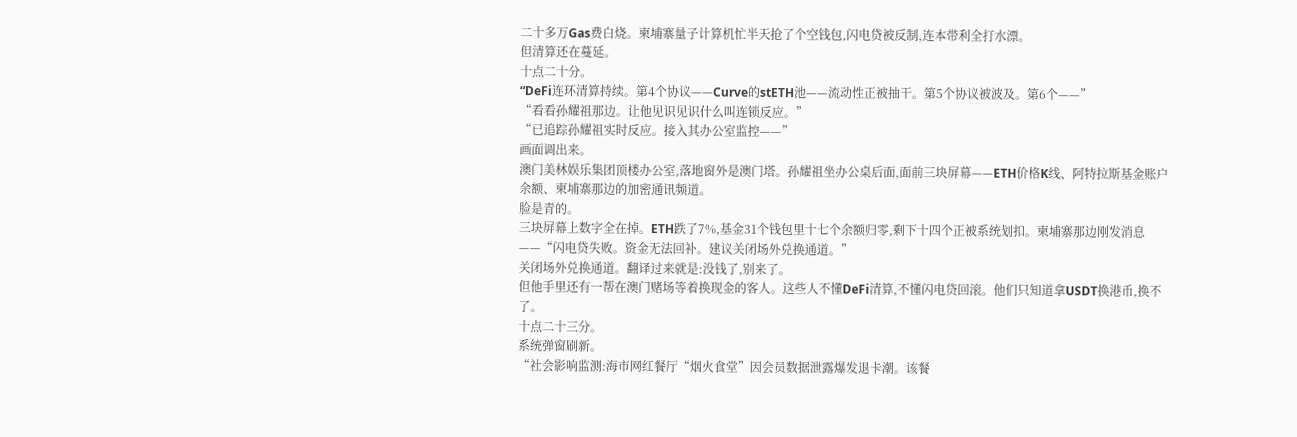二十多万Gas费白烧。柬埔寨量子计算机忙半天抢了个空钱包,闪电贷被反制,连本带利全打水漂。
但清算还在蔓延。
十点二十分。
“DeFi连环清算持续。第4个协议——Curve的stETH池——流动性正被抽干。第5个协议被波及。第6个——”
“看看孙耀祖那边。让他见识见识什么叫连锁反应。”
“已追踪孙耀祖实时反应。接入其办公室监控——”
画面调出来。
澳门美林娱乐集团顶楼办公室,落地窗外是澳门塔。孙耀祖坐办公桌后面,面前三块屏幕——ETH价格K线、阿特拉斯基金账户余额、柬埔寨那边的加密通讯频道。
脸是青的。
三块屏幕上数字全在掉。ETH跌了7%,基金31个钱包里十七个余额归零,剩下十四个正被系统划扣。柬埔寨那边刚发消息——“闪电贷失败。资金无法回补。建议关闭场外兑换通道。”
关闭场外兑换通道。翻译过来就是:没钱了,别来了。
但他手里还有一帮在澳门赌场等着换现金的客人。这些人不懂DeFi清算,不懂闪电贷回滚。他们只知道拿USDT换港币,换不了。
十点二十三分。
系统弹窗刷新。
“社会影响监测:海市网红餐厅“烟火食堂”因会员数据泄露爆发退卡潮。该餐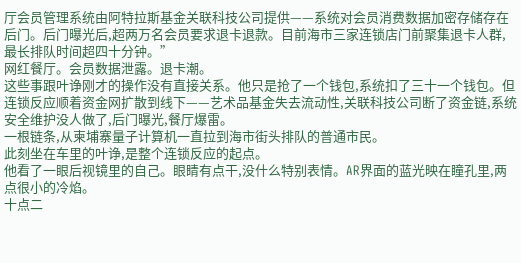厅会员管理系统由阿特拉斯基金关联科技公司提供——系统对会员消费数据加密存储存在后门。后门曝光后,超两万名会员要求退卡退款。目前海市三家连锁店门前聚集退卡人群,最长排队时间超四十分钟。”
网红餐厅。会员数据泄露。退卡潮。
这些事跟叶诤刚才的操作没有直接关系。他只是抢了一个钱包,系统扣了三十一个钱包。但连锁反应顺着资金网扩散到线下——艺术品基金失去流动性,关联科技公司断了资金链,系统安全维护没人做了,后门曝光,餐厅爆雷。
一根链条,从柬埔寨量子计算机一直拉到海市街头排队的普通市民。
此刻坐在车里的叶诤,是整个连锁反应的起点。
他看了一眼后视镜里的自己。眼睛有点干,没什么特别表情。AR界面的蓝光映在瞳孔里,两点很小的冷焰。
十点二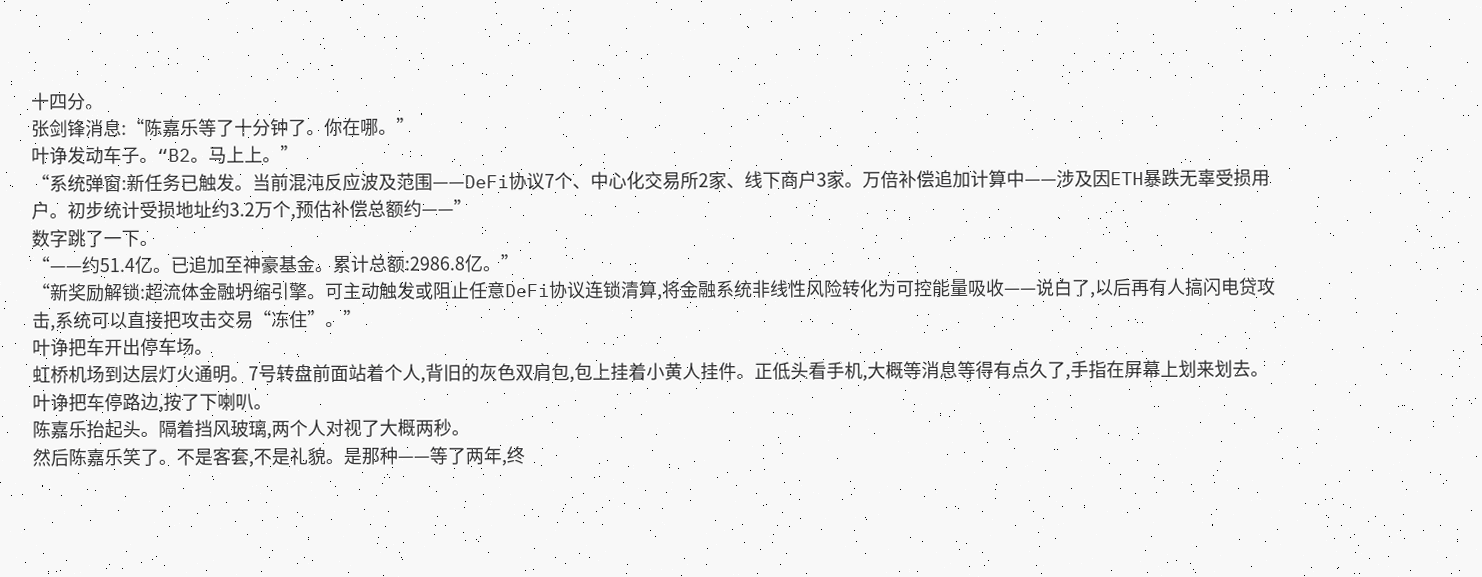十四分。
张剑锋消息:“陈嘉乐等了十分钟了。你在哪。”
叶诤发动车子。“B2。马上上。”
“系统弹窗:新任务已触发。当前混沌反应波及范围——DeFi协议7个、中心化交易所2家、线下商户3家。万倍补偿追加计算中——涉及因ETH暴跌无辜受损用户。初步统计受损地址约3.2万个,预估补偿总额约——”
数字跳了一下。
“——约51.4亿。已追加至神豪基金。累计总额:2986.8亿。”
“新奖励解锁:超流体金融坍缩引擎。可主动触发或阻止任意DeFi协议连锁清算,将金融系统非线性风险转化为可控能量吸收——说白了,以后再有人搞闪电贷攻击,系统可以直接把攻击交易“冻住”。”
叶诤把车开出停车场。
虹桥机场到达层灯火通明。7号转盘前面站着个人,背旧的灰色双肩包,包上挂着小黄人挂件。正低头看手机,大概等消息等得有点久了,手指在屏幕上划来划去。
叶诤把车停路边,按了下喇叭。
陈嘉乐抬起头。隔着挡风玻璃,两个人对视了大概两秒。
然后陈嘉乐笑了。不是客套,不是礼貌。是那种——等了两年,终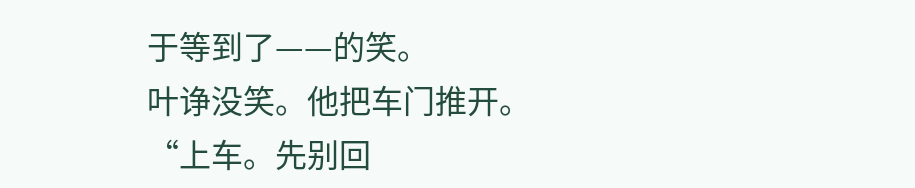于等到了——的笑。
叶诤没笑。他把车门推开。
“上车。先别回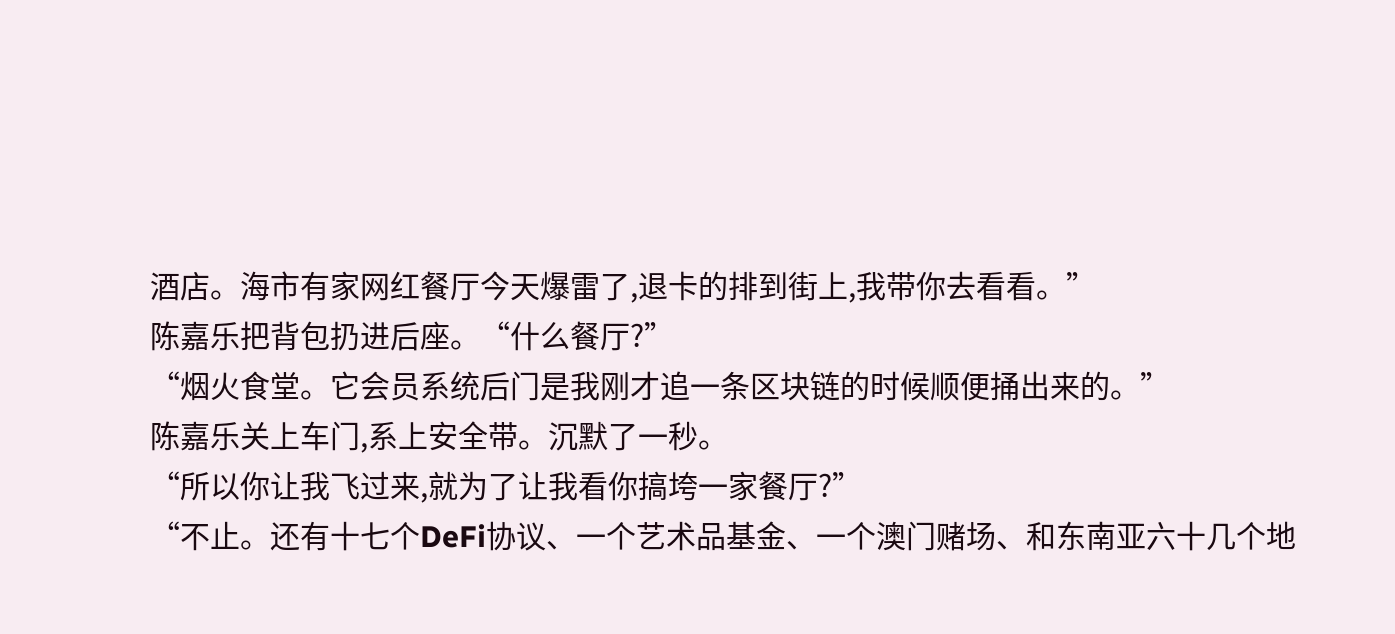酒店。海市有家网红餐厅今天爆雷了,退卡的排到街上,我带你去看看。”
陈嘉乐把背包扔进后座。“什么餐厅?”
“烟火食堂。它会员系统后门是我刚才追一条区块链的时候顺便捅出来的。”
陈嘉乐关上车门,系上安全带。沉默了一秒。
“所以你让我飞过来,就为了让我看你搞垮一家餐厅?”
“不止。还有十七个DeFi协议、一个艺术品基金、一个澳门赌场、和东南亚六十几个地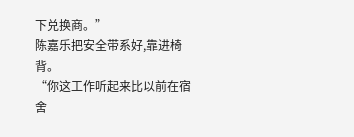下兑换商。”
陈嘉乐把安全带系好,靠进椅背。
“你这工作听起来比以前在宿舍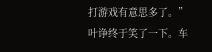打游戏有意思多了。”
叶诤终于笑了一下。车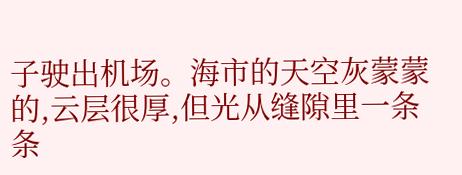子驶出机场。海市的天空灰蒙蒙的,云层很厚,但光从缝隙里一条条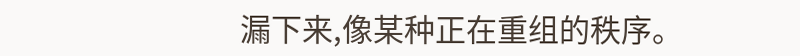漏下来,像某种正在重组的秩序。